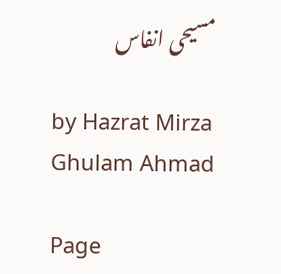مسیحی انفاس

by Hazrat Mirza Ghulam Ahmad

Page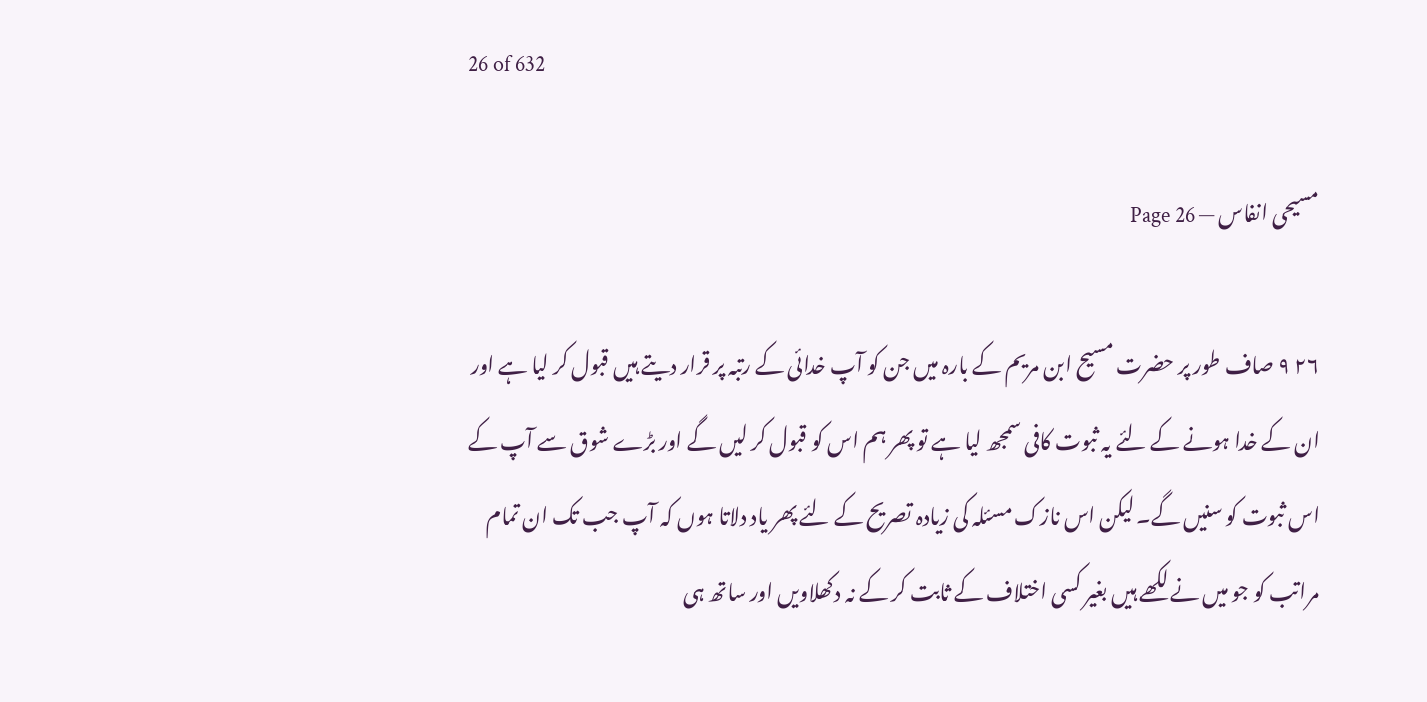26 of 632

مسیحی انفاس — Page 26

۲۶ ۹ صاف طور پر حضرت مسیح ابن مریم کے بارہ میں جن کو آپ خدائی کے رتبہ پر قرار دیتے ہیں قبول کر لیا ہے اور ان کے خدا ہونے کے لئے یہ ثبوت کافی سمجھ لیا ہے تو پھر ہم اس کو قبول کر لیں گے اور بڑے شوق سے آپ کے اس ثبوت کو سنیں گے۔ لیکن اس نازک مسئلہ کی زیادہ تصریح کے لئے پھر یاد دلاتا ہوں کہ آپ جب تک ان تمام مراتب کو جو میں نے لکھے ہیں بغیر کسی اختلاف کے ثابت کر کے نہ دکھلاویں اور ساتھ ہی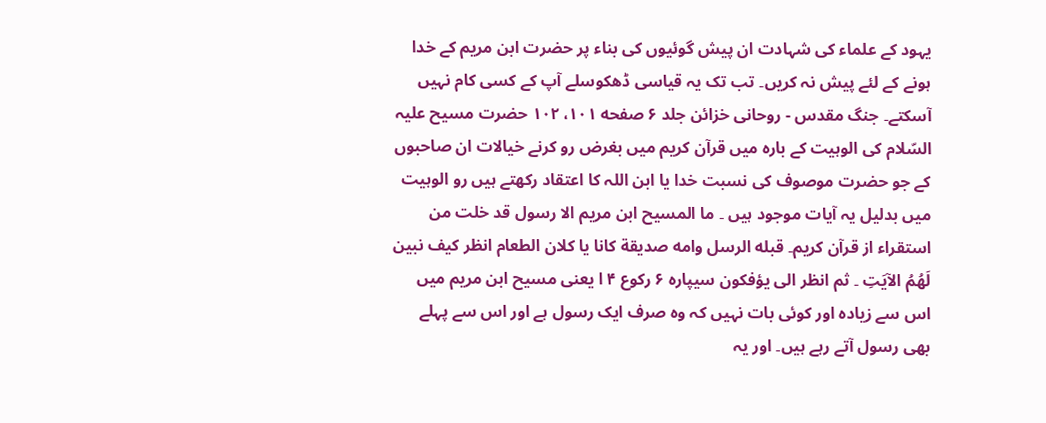یہود کے علماء کی شہادت ان پیش گوئیوں کی بناء پر حضرت ابن مریم کے خدا ہونے کے لئے پیش نہ کریں۔ تب تک یہ قیاسی ڈھکوسلے آپ کے کسی کام نہیں آسکتے۔ جنگ مقدس - روحانی خزائن جلد ۶ صفحه ۱۰۱، ۱۰۲ حضرت مسیح علیہ السّلام کی الوہیت کے بارہ میں قرآن کریم میں بغرض رو کرنے خیالات ان صاحبوں کے جو حضرت موصوف کی نسبت خدا یا ابن اللہ کا اعتقاد رکھتے ہیں رو الوہیت میں بدلیل یہ آیات موجود ہیں ۔ ما المسيح ابن مریم الا رسول قد خلت من استقراء از قرآن کریم۔ قبله الرسل وامه صديقة كانا يا كلان الطعام انظر كيف نبين لَهُمُ الآيَتِ ۔ ثم انظر الى يؤفكون سیپاره ۶ رکوع ۴ ا یعنی مسیح ابن مریم میں اس سے زیادہ اور کوئی بات نہیں کہ وہ صرف ایک رسول ہے اور اس سے پہلے بھی رسول آتے رہے ہیں۔ اور یہ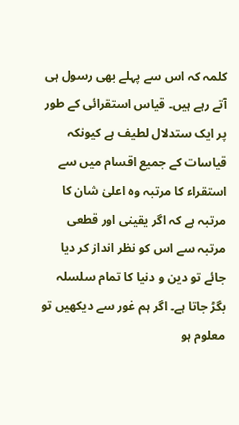کلمہ کہ اس سے پہلے بھی رسول ہی آتے رہے ہیں۔ قیاس استقرائی کے طور پر ایک ستدلال لطیف ہے کیونکہ قیاسات کے جمیع اقسام میں سے استقراء کا مرتبہ وہ اعلیٰ شان کا مرتبہ ہے کہ اگر یقینی اور قطعی مرتبہ سے اس کو نظر انداز کر دیا جائے تو دین و دنیا کا تمام سلسلہ بگڑ جاتا ہے۔ اگر ہم غور سے دیکھیں تو معلوم ہو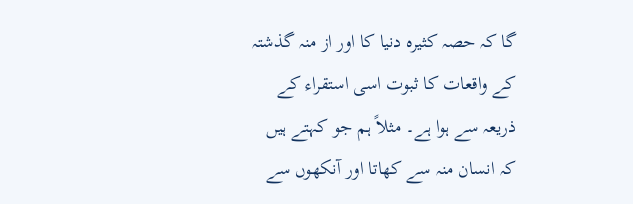گا کہ حصہ کثیرہ دنیا کا اور از منہ گذشتہ کے واقعات کا ثبوت اسی استقراء کے ذریعہ سے ہوا ہے۔ مثلاً ہم جو کہتے ہیں کہ انسان منہ سے کھاتا اور آنکھوں سے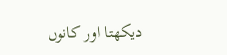دیکھتا اور کانوں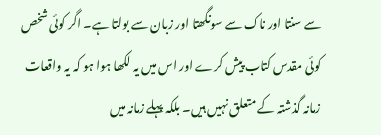سے سنتا اور ناک سے سونگھتا اور زبان سے بولتا ہے۔ اگر کوئی شخص کوئی مقدس کتاب پیش کرے اور اس میں یہ لکھا ہوا ہو کہ یہ واقعات زمانہ گذشتہ کے متعلق نہیں ہیں۔ بلکہ پہلے زمانہ میں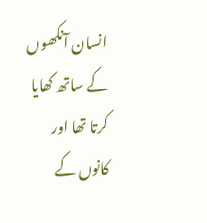انسان آنکھوں کے ساتھ کھایا کرتا تھا اور کانوں کے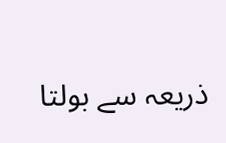ذریعہ سے بولتا